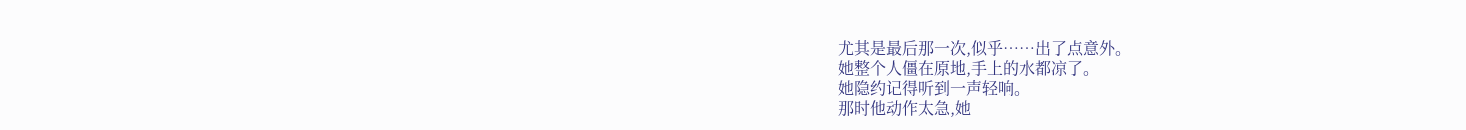尤其是最后那一次,似乎……出了点意外。
她整个人僵在原地,手上的水都凉了。
她隐约记得听到一声轻响。
那时他动作太急,她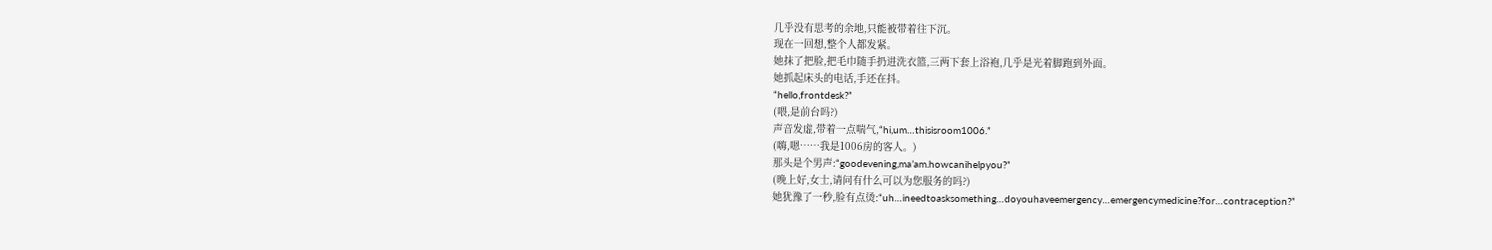几乎没有思考的余地,只能被带着往下沉。
现在一回想,整个人都发紧。
她抹了把脸,把毛巾随手扔进洗衣篮,三两下套上浴袍,几乎是光着脚跑到外面。
她抓起床头的电话,手还在抖。
“hello,frontdesk?”
(喂,是前台吗?)
声音发虚,带着一点喘气,“hi,um…thisisroom1006.”
(嗨,嗯……我是1006房的客人。)
那头是个男声:“goodevening,ma’am.howcanihelpyou?”
(晚上好,女士,请问有什么可以为您服务的吗?)
她犹豫了一秒,脸有点烫:“uh…ineedtoasksomething…doyouhaveemergency…emergencymedicine?for…contraception?”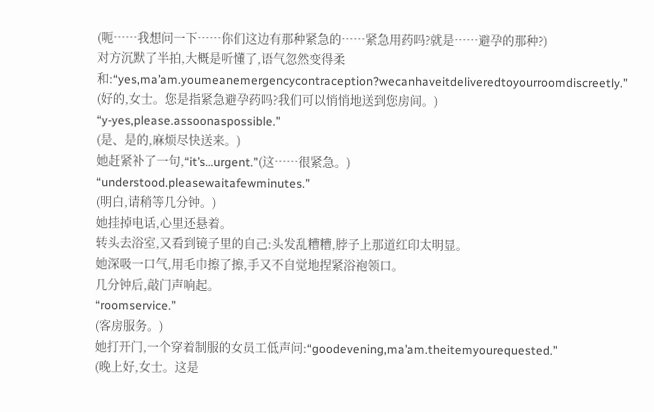(呃……我想问一下……你们这边有那种紧急的……紧急用药吗?就是……避孕的那种?)
对方沉默了半拍,大概是听懂了,语气忽然变得柔和:“yes,ma’am.youmeanemergencycontraception?wecanhaveitdeliveredtoyourroomdiscreetly.”
(好的,女士。您是指紧急避孕药吗?我们可以悄悄地送到您房间。)
“y-yes,please.assoonaspossible.”
(是、是的,麻烦尽快送来。)
她赶紧补了一句,“it’s…urgent.”(这……很紧急。)
“understood.pleasewaitafewminutes.”
(明白,请稍等几分钟。)
她挂掉电话,心里还悬着。
转头去浴室,又看到镜子里的自己:头发乱糟糟,脖子上那道红印太明显。
她深吸一口气,用毛巾擦了擦,手又不自觉地捏紧浴袍领口。
几分钟后,敲门声响起。
“roomservice.”
(客房服务。)
她打开门,一个穿着制服的女员工低声问:“goodevening,ma’am.theitemyourequested.”
(晚上好,女士。这是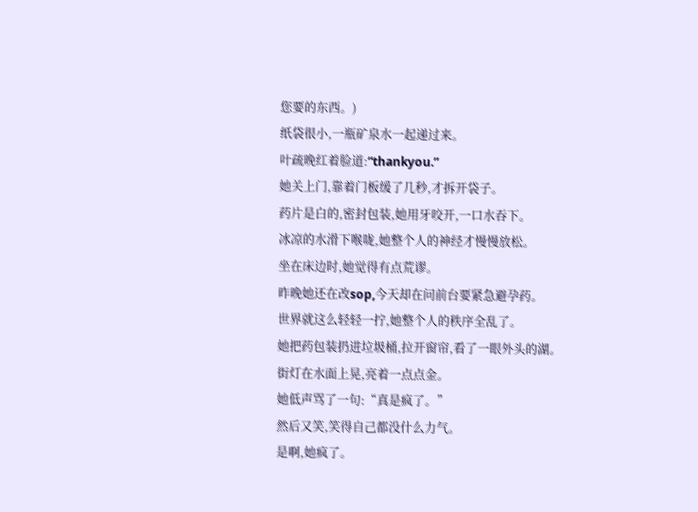您要的东西。)
纸袋很小,一瓶矿泉水一起递过来。
叶疏晚红着脸道:“thankyou.”
她关上门,靠着门板缓了几秒,才拆开袋子。
药片是白的,密封包装,她用牙咬开,一口水吞下。
冰凉的水滑下喉咙,她整个人的神经才慢慢放松。
坐在床边时,她觉得有点荒谬。
昨晚她还在改sop,今天却在问前台要紧急避孕药。
世界就这么轻轻一拧,她整个人的秩序全乱了。
她把药包装扔进垃圾桶,拉开窗帘,看了一眼外头的湖。
街灯在水面上晃,亮着一点点金。
她低声骂了一句:“真是疯了。”
然后又笑,笑得自己都没什么力气。
是啊,她疯了。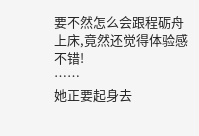要不然怎么会跟程砺舟上床,竟然还觉得体验感不错!
……
她正要起身去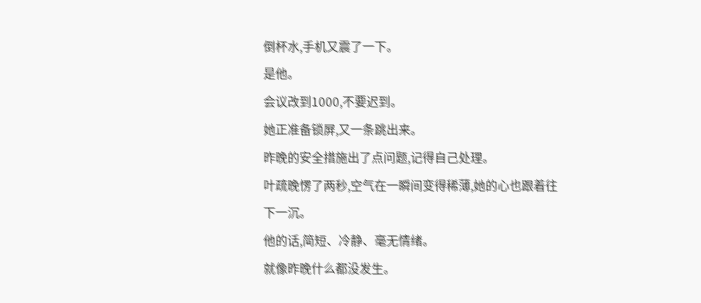倒杯水,手机又震了一下。
是他。
会议改到1000,不要迟到。
她正准备锁屏,又一条跳出来。
昨晚的安全措施出了点问题,记得自己处理。
叶疏晚愣了两秒,空气在一瞬间变得稀薄,她的心也跟着往下一沉。
他的话,简短、冷静、毫无情绪。
就像昨晚什么都没发生。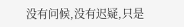没有问候,没有迟疑,只是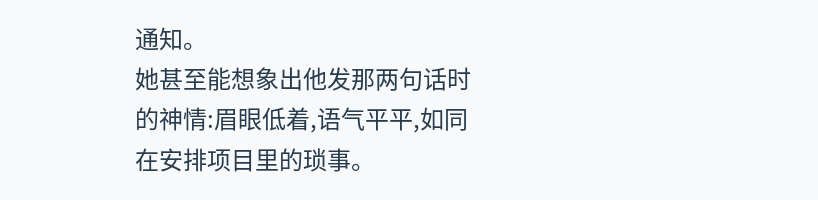通知。
她甚至能想象出他发那两句话时的神情:眉眼低着,语气平平,如同在安排项目里的琐事。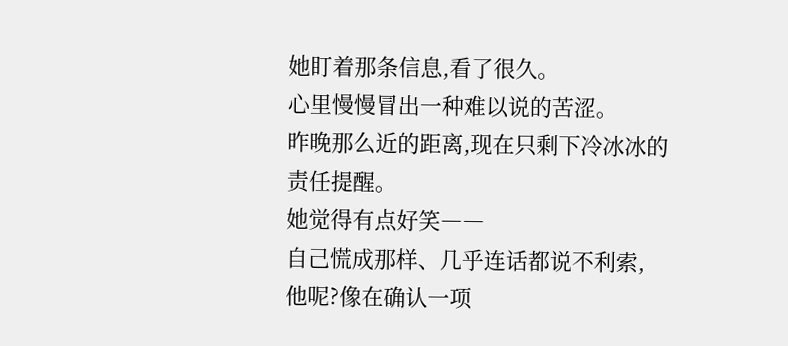她盯着那条信息,看了很久。
心里慢慢冒出一种难以说的苦涩。
昨晚那么近的距离,现在只剩下冷冰冰的责任提醒。
她觉得有点好笑――
自己慌成那样、几乎连话都说不利索,
他呢?像在确认一项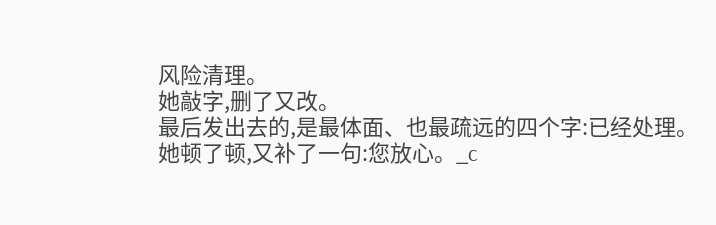风险清理。
她敲字,删了又改。
最后发出去的,是最体面、也最疏远的四个字:已经处理。
她顿了顿,又补了一句:您放心。_c